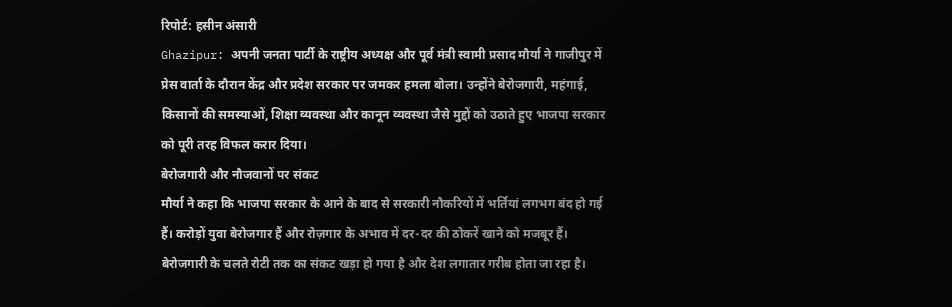रिपोर्ट: हसीन अंसारी
Ghazipur: अपनी जनता पार्टी के राष्ट्रीय अध्यक्ष और पूर्व मंत्री स्वामी प्रसाद मौर्या ने गाजीपुर में प्रेस वार्ता के दौरान केंद्र और प्रदेश सरकार पर जमकर हमला बोला। उन्होंने बेरोजगारी, महंगाई, किसानों की समस्याओं, शिक्षा व्यवस्था और कानून व्यवस्था जैसे मुद्दों को उठाते हुए भाजपा सरकार को पूरी तरह विफल करार दिया।
बेरोजगारी और नौजवानों पर संकट
मौर्या ने कहा कि भाजपा सरकार के आने के बाद से सरकारी नौकरियों में भर्तियां लगभग बंद हो गई हैं। करोड़ों युवा बेरोजगार हैं और रोज़गार के अभाव में दर-दर की ठोकरें खाने को मजबूर हैं। बेरोजगारी के चलते रोटी तक का संकट खड़ा हो गया है और देश लगातार गरीब होता जा रहा है।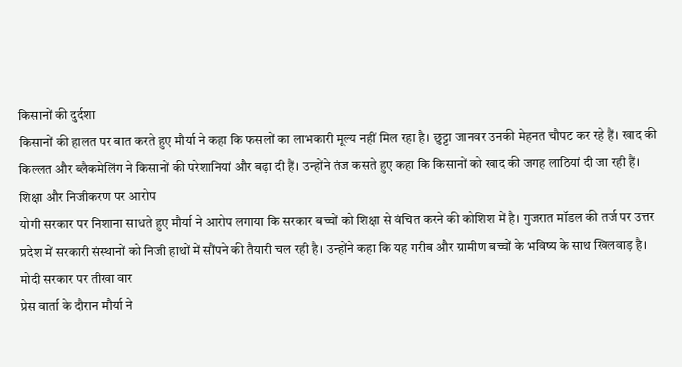किसानों की दुर्दशा
किसानों की हालत पर बात करते हुए मौर्या ने कहा कि फसलों का लाभकारी मूल्य नहीं मिल रहा है। छुट्टा जानवर उनकी मेहनत चौपट कर रहे हैं। खाद की किल्लत और ब्लैकमेलिंग ने किसानों की परेशानियां और बढ़ा दी हैं। उन्होंने तंज कसते हुए कहा कि किसानों को खाद की जगह लाठियां दी जा रही हैं।
शिक्षा और निजीकरण पर आरोप
योगी सरकार पर निशाना साधते हुए मौर्या ने आरोप लगाया कि सरकार बच्चों को शिक्षा से वंचित करने की कोशिश में है। गुजरात मॉडल की तर्ज पर उत्तर प्रदेश में सरकारी संस्थानों को निजी हाथों में सौंपने की तैयारी चल रही है। उन्होंने कहा कि यह गरीब और ग्रामीण बच्चों के भविष्य के साथ खिलवाड़ है।
मोदी सरकार पर तीखा वार
प्रेस वार्ता के दौरान मौर्या ने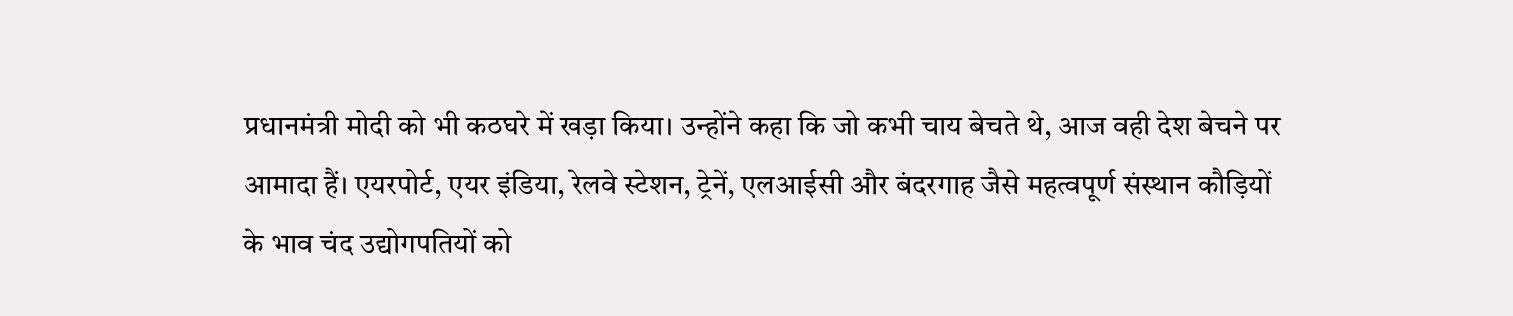प्रधानमंत्री मोदी को भी कठघरे में खड़ा किया। उन्होंने कहा कि जो कभी चाय बेचते थे, आज वही देश बेचने पर आमादा हैं। एयरपोर्ट, एयर इंडिया, रेलवे स्टेशन, ट्रेनें, एलआईसी और बंदरगाह जैसे महत्वपूर्ण संस्थान कौड़ियों के भाव चंद उद्योगपतियों को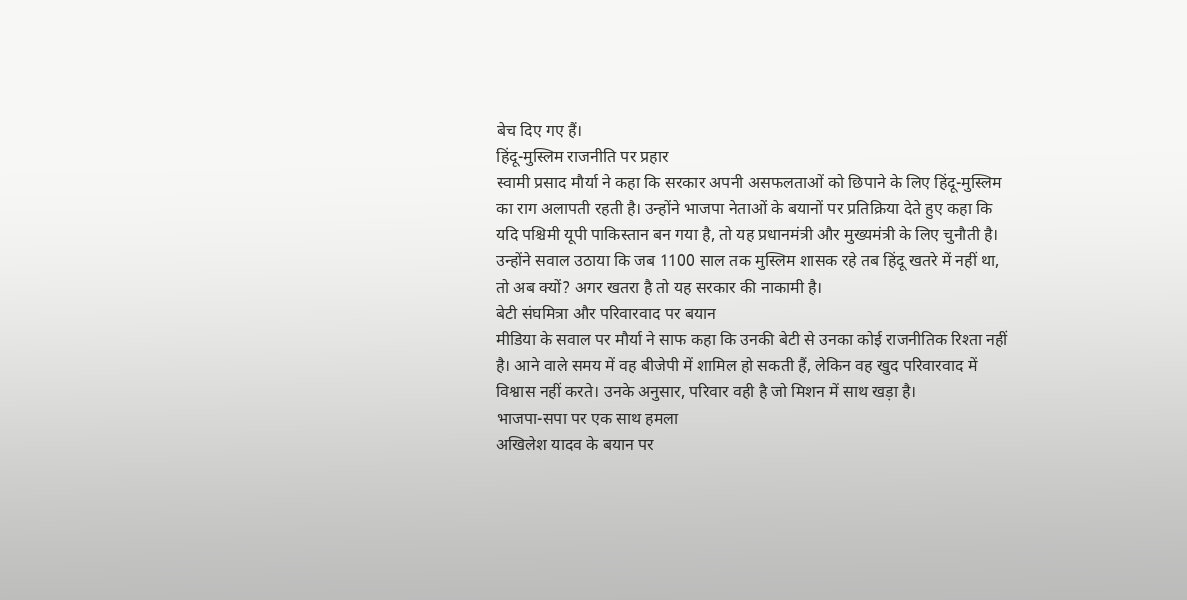बेच दिए गए हैं।
हिंदू-मुस्लिम राजनीति पर प्रहार
स्वामी प्रसाद मौर्या ने कहा कि सरकार अपनी असफलताओं को छिपाने के लिए हिंदू-मुस्लिम का राग अलापती रहती है। उन्होंने भाजपा नेताओं के बयानों पर प्रतिक्रिया देते हुए कहा कि यदि पश्चिमी यूपी पाकिस्तान बन गया है, तो यह प्रधानमंत्री और मुख्यमंत्री के लिए चुनौती है। उन्होंने सवाल उठाया कि जब 1100 साल तक मुस्लिम शासक रहे तब हिंदू खतरे में नहीं था, तो अब क्यों? अगर खतरा है तो यह सरकार की नाकामी है।
बेटी संघमित्रा और परिवारवाद पर बयान
मीडिया के सवाल पर मौर्या ने साफ कहा कि उनकी बेटी से उनका कोई राजनीतिक रिश्ता नहीं है। आने वाले समय में वह बीजेपी में शामिल हो सकती हैं, लेकिन वह खुद परिवारवाद में विश्वास नहीं करते। उनके अनुसार, परिवार वही है जो मिशन में साथ खड़ा है।
भाजपा-सपा पर एक साथ हमला
अखिलेश यादव के बयान पर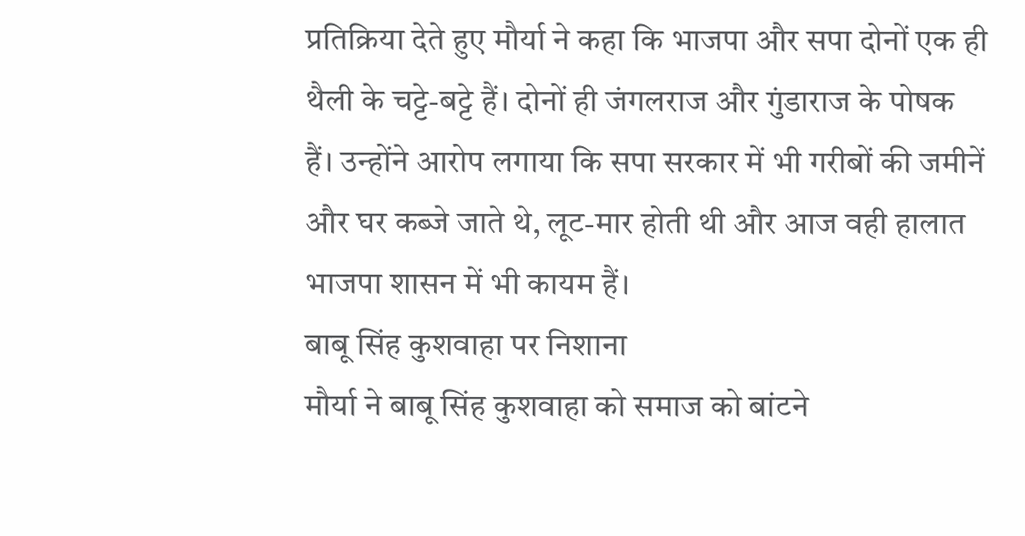प्रतिक्रिया देते हुए मौर्या ने कहा कि भाजपा और सपा दोनों एक ही थैली के चट्टे-बट्टे हैं। दोनों ही जंगलराज और गुंडाराज के पोषक हैं। उन्होंने आरोप लगाया कि सपा सरकार में भी गरीबों की जमीनें और घर कब्जे जाते थे, लूट-मार होती थी और आज वही हालात भाजपा शासन में भी कायम हैं।
बाबू सिंह कुशवाहा पर निशाना
मौर्या ने बाबू सिंह कुशवाहा को समाज को बांटने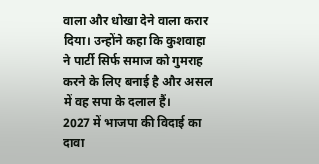वाला और धोखा देने वाला करार दिया। उन्होंने कहा कि कुशवाहा ने पार्टी सिर्फ समाज को गुमराह करने के लिए बनाई है और असल में वह सपा के दलाल हैं।
2027 में भाजपा की विदाई का दावा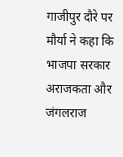गाजीपुर दौरे पर मौर्या ने कहा कि भाजपा सरकार अराजकता और जंगलराज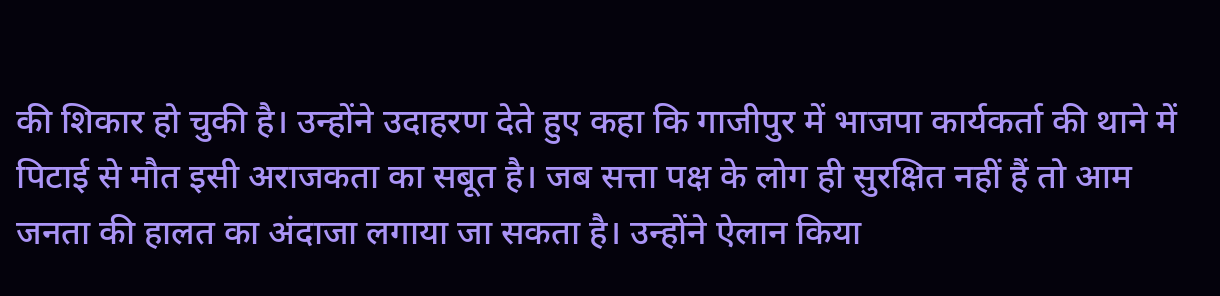की शिकार हो चुकी है। उन्होंने उदाहरण देते हुए कहा कि गाजीपुर में भाजपा कार्यकर्ता की थाने में पिटाई से मौत इसी अराजकता का सबूत है। जब सत्ता पक्ष के लोग ही सुरक्षित नहीं हैं तो आम जनता की हालत का अंदाजा लगाया जा सकता है। उन्होंने ऐलान किया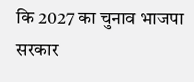कि 2027 का चुनाव भाजपा सरकार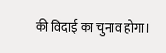की विदाई का चुनाव होगा।